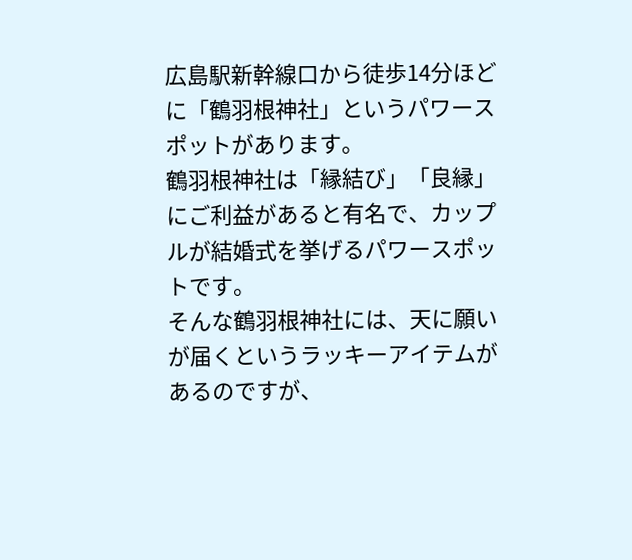広島駅新幹線口から徒歩14分ほどに「鶴羽根神社」というパワースポットがあります。
鶴羽根神社は「縁結び」「良縁」にご利益があると有名で、カップルが結婚式を挙げるパワースポットです。
そんな鶴羽根神社には、天に願いが届くというラッキーアイテムがあるのですが、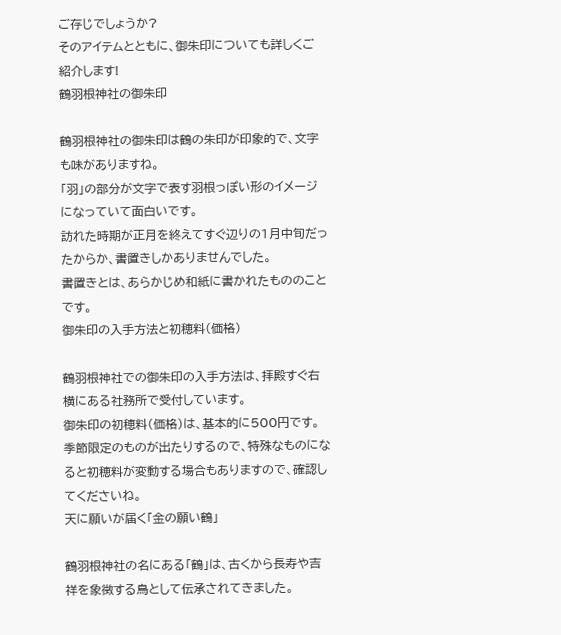ご存じでしょうか?
そのアイテムとともに、御朱印についても詳しくご紹介します!
鶴羽根神社の御朱印

鶴羽根神社の御朱印は鶴の朱印が印象的で、文字も味がありますね。
「羽」の部分が文字で表す羽根っぽい形のイメージになっていて面白いです。
訪れた時期が正月を終えてすぐ辺りの1月中旬だったからか、書置きしかありませんでした。
書置きとは、あらかじめ和紙に書かれたもののことです。
御朱印の入手方法と初穂料(価格)

鶴羽根神社での御朱印の入手方法は、拝殿すぐ右横にある社務所で受付しています。
御朱印の初穂料(価格)は、基本的に500円です。
季節限定のものが出たりするので、特殊なものになると初穂料が変動する場合もありますので、確認してくださいね。
天に願いが届く「金の願い鶴」

鶴羽根神社の名にある「鶴」は、古くから長寿や吉祥を象徴する鳥として伝承されてきました。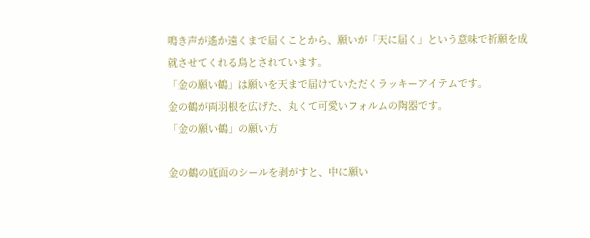鳴き声が遙か遠くまで届くことから、願いが「天に届く」という意味で祈願を成就させてくれる鳥とされています。
「金の願い鶴」は願いを天まで届けていただくラッキーアイテムです。
金の鶴が両羽根を広げた、丸くて可愛いフォルムの陶器です。
「金の願い鶴」の願い方

金の鶴の底面のシールを剥がすと、中に願い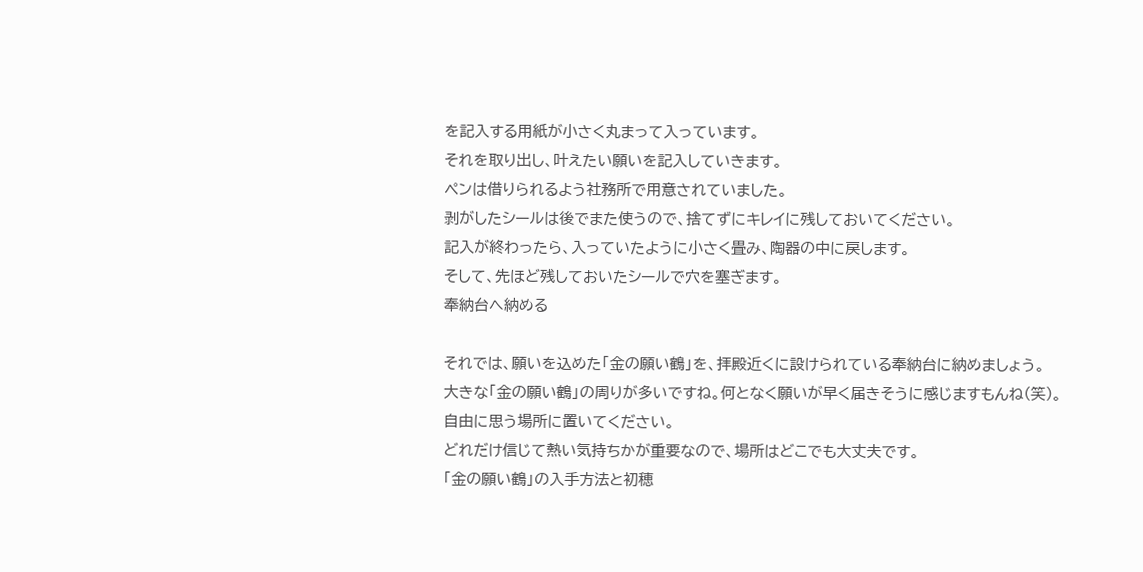を記入する用紙が小さく丸まって入っています。
それを取り出し、叶えたい願いを記入していきます。
ペンは借りられるよう社務所で用意されていました。
剥がしたシールは後でまた使うので、捨てずにキレイに残しておいてください。
記入が終わったら、入っていたように小さく畳み、陶器の中に戻します。
そして、先ほど残しておいたシールで穴を塞ぎます。
奉納台へ納める

それでは、願いを込めた「金の願い鶴」を、拝殿近くに設けられている奉納台に納めましょう。
大きな「金の願い鶴」の周りが多いですね。何となく願いが早く届きそうに感じますもんね(笑)。
自由に思う場所に置いてください。
どれだけ信じて熱い気持ちかが重要なので、場所はどこでも大丈夫です。
「金の願い鶴」の入手方法と初穂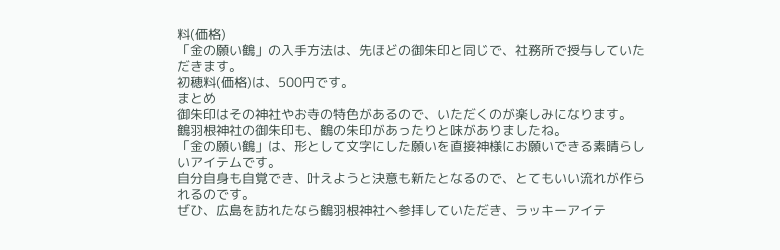料(価格)
「金の願い鶴」の入手方法は、先ほどの御朱印と同じで、社務所で授与していただきます。
初穂料(価格)は、500円です。
まとめ
御朱印はその神社やお寺の特色があるので、いただくのが楽しみになります。
鶴羽根神社の御朱印も、鶴の朱印があったりと味がありましたね。
「金の願い鶴」は、形として文字にした願いを直接神様にお願いできる素晴らしいアイテムです。
自分自身も自覚でき、叶えようと決意も新たとなるので、とてもいい流れが作られるのです。
ぜひ、広島を訪れたなら鶴羽根神社へ参拝していただき、ラッキーアイテ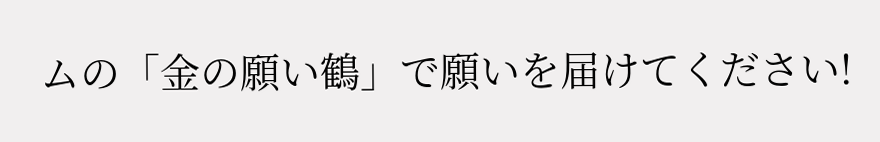ムの「金の願い鶴」で願いを届けてください!